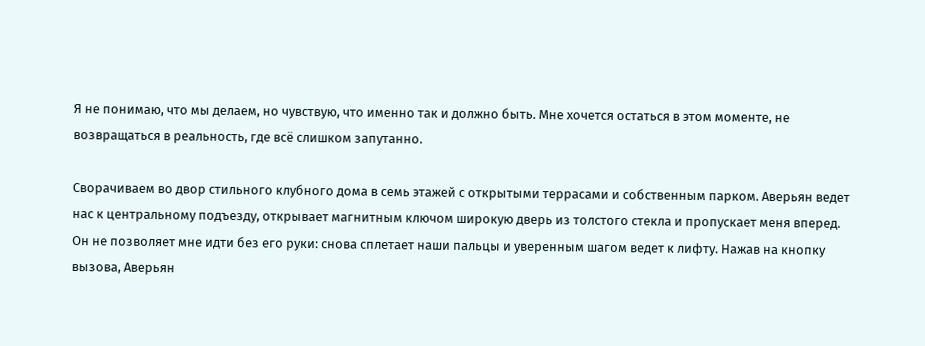Я не понимаю, что мы делаем, но чувствую, что именно так и должно быть. Мне хочется остаться в этом моменте, не возвращаться в реальность, где всё слишком запутанно.

Сворачиваем во двор стильного клубного дома в семь этажей с открытыми террасами и собственным парком. Аверьян ведет нас к центральному подъезду, открывает магнитным ключом широкую дверь из толстого стекла и пропускает меня вперед. Он не позволяет мне идти без его руки: снова сплетает наши пальцы и уверенным шагом ведет к лифту. Нажав на кнопку вызова, Аверьян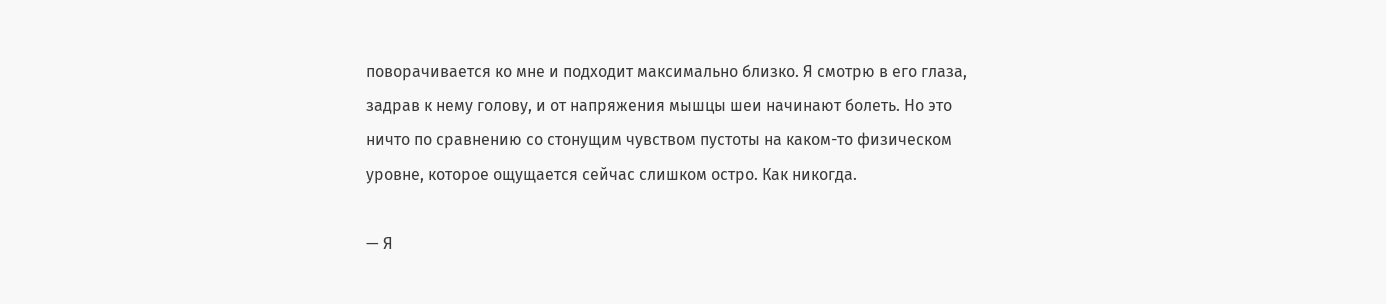поворачивается ко мне и подходит максимально близко. Я смотрю в его глаза, задрав к нему голову, и от напряжения мышцы шеи начинают болеть. Но это ничто по сравнению со стонущим чувством пустоты на каком-то физическом уровне, которое ощущается сейчас слишком остро. Как никогда.

— Я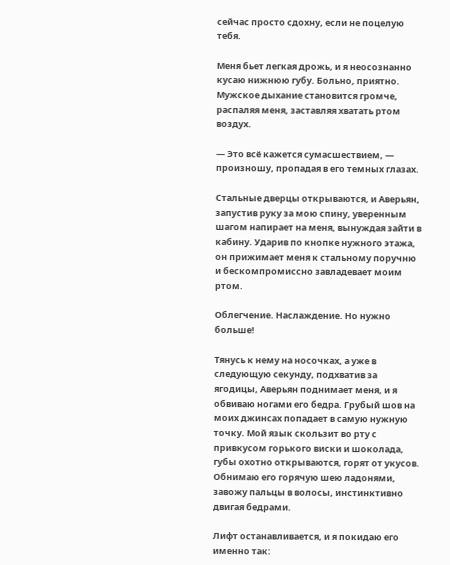сейчас просто сдохну, если не поцелую тебя.

Меня бьет легкая дрожь, и я неосознанно кусаю нижнюю губу. Больно, приятно. Мужское дыхание становится громче, распаляя меня, заставляя хватать ртом воздух.

— Это всё кажется сумасшествием, — произношу, пропадая в его темных глазах.

Стальные дверцы открываются, и Аверьян, запустив руку за мою спину, уверенным шагом напирает на меня, вынуждая зайти в кабину. Ударив по кнопке нужного этажа, он прижимает меня к стальному поручню и бескомпромиссно завладевает моим ртом.

Облегчение. Наслаждение. Но нужно больше!

Тянусь к нему на носочках, а уже в следующую секунду, подхватив за ягодицы, Аверьян поднимает меня, и я обвиваю ногами его бедра. Грубый шов на моих джинсах попадает в самую нужную точку. Мой язык скользит во рту с привкусом горького виски и шоколада, губы охотно открываются, горят от укусов. Обнимаю его горячую шею ладонями, завожу пальцы в волосы, инстинктивно двигая бедрами.

Лифт останавливается, и я покидаю его именно так: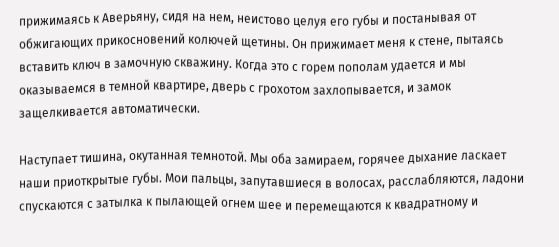прижимаясь к Аверьяну, сидя на нем, неистово целуя его губы и постанывая от обжигающих прикосновений колючей щетины. Он прижимает меня к стене, пытаясь вставить ключ в замочную скважину. Когда это с горем пополам удается и мы оказываемся в темной квартире, дверь с грохотом захлопывается, и замок защелкивается автоматически.

Наступает тишина, окутанная темнотой. Мы оба замираем, горячее дыхание ласкает наши приоткрытые губы. Мои пальцы, запутавшиеся в волосах, расслабляются, ладони спускаются с затылка к пылающей огнем шее и перемещаются к квадратному и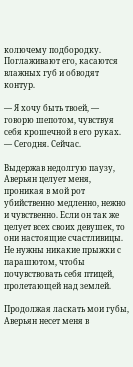колючему подбородку. Поглаживают его, касаются влажных губ и обводят контур.

— Я хочу быть твоей, — говорю шепотом, чувствуя себя крошечной в его руках. — Сегодня. Сейчас.

Выдержав недолгую паузу, Аверьян целует меня, проникая в мой рот убийственно медленно, нежно и чувственно. Если он так же целует всех своих девушек, то они настоящие счастливицы. Не нужны никакие прыжки с парашютом, чтобы почувствовать себя птицей, пролетающей над землей.

Продолжая ласкать мои губы, Аверьян несет меня в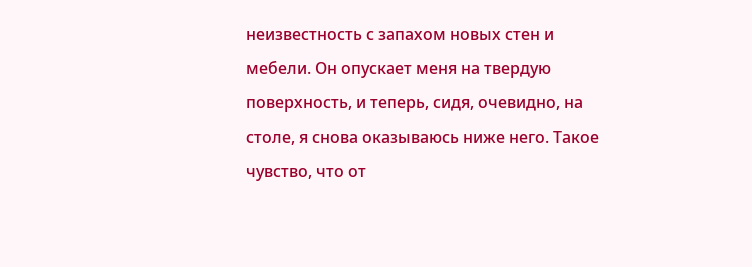неизвестность с запахом новых стен и мебели. Он опускает меня на твердую поверхность, и теперь, сидя, очевидно, на столе, я снова оказываюсь ниже него. Такое чувство, что от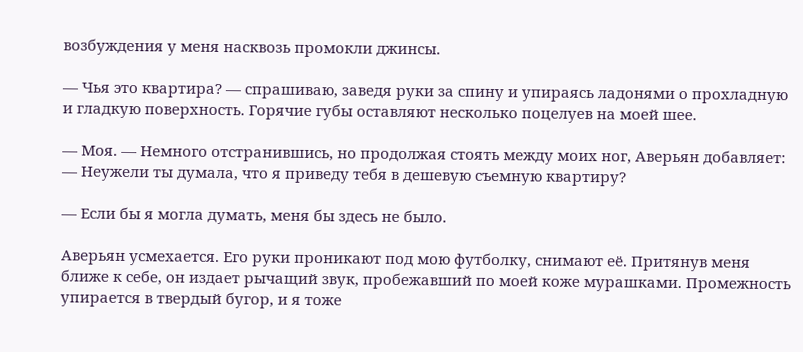возбуждения у меня насквозь промокли джинсы.

— Чья это квартира? — спрашиваю, заведя руки за спину и упираясь ладонями о прохладную и гладкую поверхность. Горячие губы оставляют несколько поцелуев на моей шее.

— Моя. — Немного отстранившись, но продолжая стоять между моих ног, Аверьян добавляет: — Неужели ты думала, что я приведу тебя в дешевую съемную квартиру?

— Если бы я могла думать, меня бы здесь не было.

Аверьян усмехается. Его руки проникают под мою футболку, снимают её. Притянув меня ближе к себе, он издает рычащий звук, пробежавший по моей коже мурашками. Промежность упирается в твердый бугор, и я тоже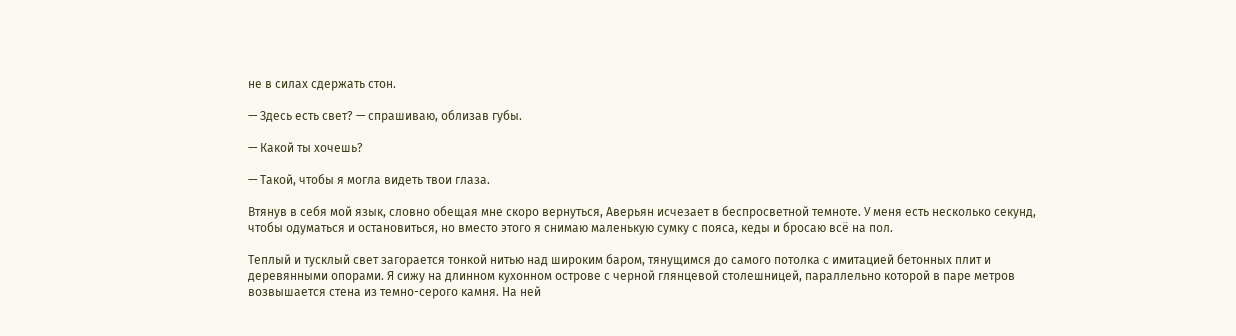не в силах сдержать стон.

— Здесь есть свет? — спрашиваю, облизав губы.

— Какой ты хочешь?

— Такой, чтобы я могла видеть твои глаза.

Втянув в себя мой язык, словно обещая мне скоро вернуться, Аверьян исчезает в беспросветной темноте. У меня есть несколько секунд, чтобы одуматься и остановиться, но вместо этого я снимаю маленькую сумку с пояса, кеды и бросаю всё на пол.

Теплый и тусклый свет загорается тонкой нитью над широким баром, тянущимся до самого потолка с имитацией бетонных плит и деревянными опорами. Я сижу на длинном кухонном острове с черной глянцевой столешницей, параллельно которой в паре метров возвышается стена из темно-серого камня. На ней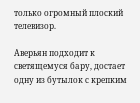только огромный плоский телевизор.

Аверьян подходит к светящемуся бару, достает одну из бутылок с крепким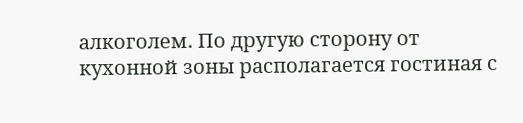алкоголем. По другую сторону от кухонной зоны располагается гостиная с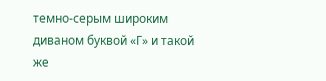темно-серым широким диваном буквой «Г» и такой же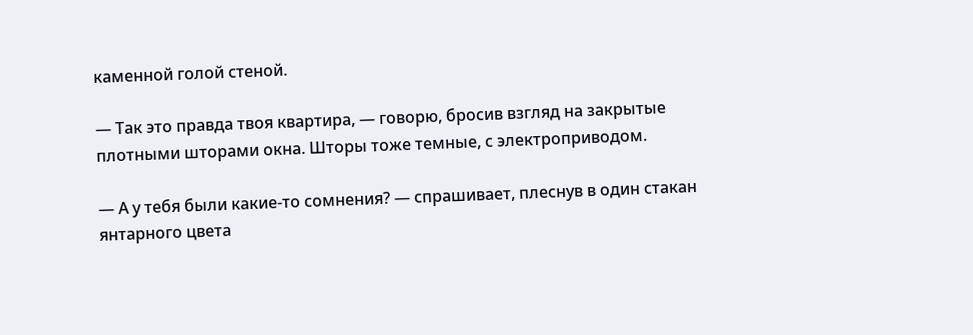каменной голой стеной.

— Так это правда твоя квартира, — говорю, бросив взгляд на закрытые плотными шторами окна. Шторы тоже темные, с электроприводом.

— А у тебя были какие-то сомнения? — спрашивает, плеснув в один стакан янтарного цвета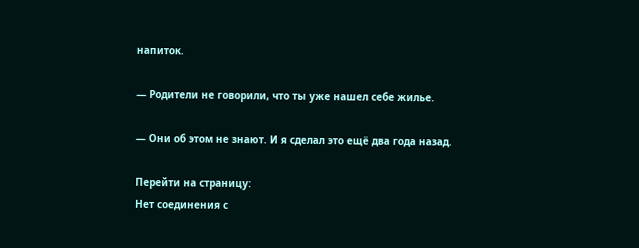напиток.

— Родители не говорили, что ты уже нашел себе жилье.

— Они об этом не знают. И я сделал это ещё два года назад.

Перейти на страницу:
Нет соединения с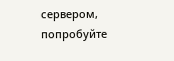сервером, попробуйте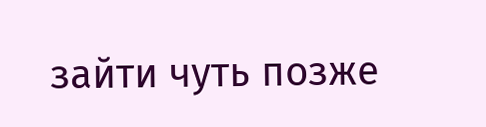зайти чуть позже